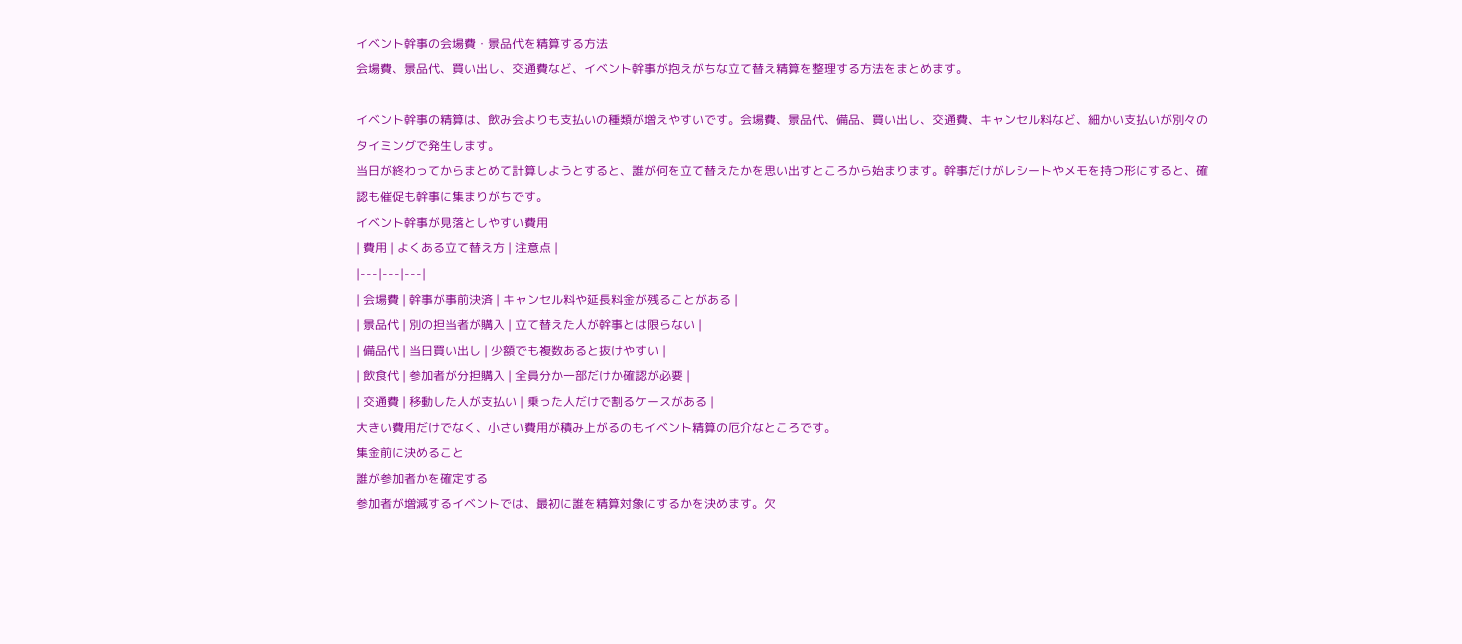イベント幹事の会場費・景品代を精算する方法
会場費、景品代、買い出し、交通費など、イベント幹事が抱えがちな立て替え精算を整理する方法をまとめます。

イベント幹事の精算は、飲み会よりも支払いの種類が増えやすいです。会場費、景品代、備品、買い出し、交通費、キャンセル料など、細かい支払いが別々のタイミングで発生します。
当日が終わってからまとめて計算しようとすると、誰が何を立て替えたかを思い出すところから始まります。幹事だけがレシートやメモを持つ形にすると、確認も催促も幹事に集まりがちです。
イベント幹事が見落としやすい費用
| 費用 | よくある立て替え方 | 注意点 |
|---|---|---|
| 会場費 | 幹事が事前決済 | キャンセル料や延長料金が残ることがある |
| 景品代 | 別の担当者が購入 | 立て替えた人が幹事とは限らない |
| 備品代 | 当日買い出し | 少額でも複数あると抜けやすい |
| 飲食代 | 参加者が分担購入 | 全員分か一部だけか確認が必要 |
| 交通費 | 移動した人が支払い | 乗った人だけで割るケースがある |
大きい費用だけでなく、小さい費用が積み上がるのもイベント精算の厄介なところです。
集金前に決めること
誰が参加者かを確定する
参加者が増減するイベントでは、最初に誰を精算対象にするかを決めます。欠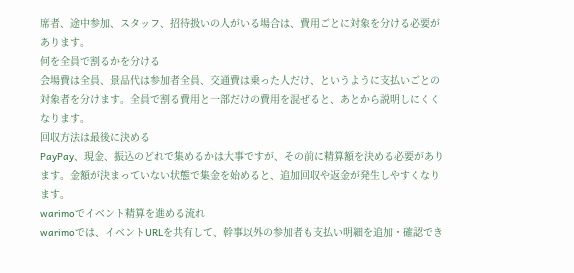席者、途中参加、スタッフ、招待扱いの人がいる場合は、費用ごとに対象を分ける必要があります。
何を全員で割るかを分ける
会場費は全員、景品代は参加者全員、交通費は乗った人だけ、というように支払いごとの対象者を分けます。全員で割る費用と一部だけの費用を混ぜると、あとから説明しにくくなります。
回収方法は最後に決める
PayPay、現金、振込のどれで集めるかは大事ですが、その前に精算額を決める必要があります。金額が決まっていない状態で集金を始めると、追加回収や返金が発生しやすくなります。
warimoでイベント精算を進める流れ
warimoでは、イベントURLを共有して、幹事以外の参加者も支払い明細を追加・確認でき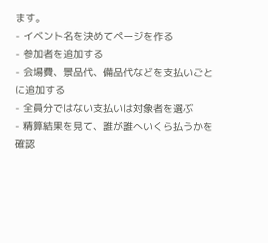ます。
- イベント名を決めてページを作る
- 参加者を追加する
- 会場費、景品代、備品代などを支払いごとに追加する
- 全員分ではない支払いは対象者を選ぶ
- 精算結果を見て、誰が誰へいくら払うかを確認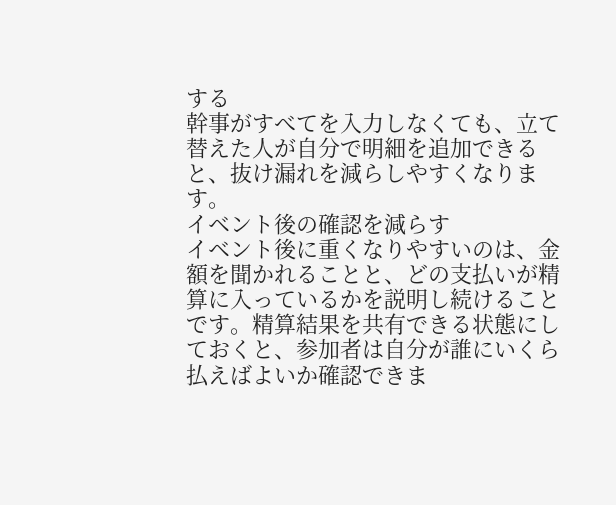する
幹事がすべてを入力しなくても、立て替えた人が自分で明細を追加できると、抜け漏れを減らしやすくなります。
イベント後の確認を減らす
イベント後に重くなりやすいのは、金額を聞かれることと、どの支払いが精算に入っているかを説明し続けることです。精算結果を共有できる状態にしておくと、参加者は自分が誰にいくら払えばよいか確認できま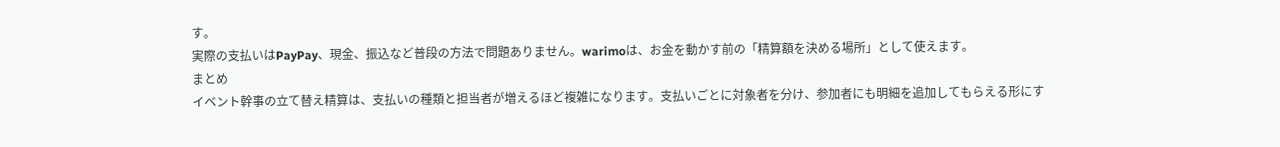す。
実際の支払いはPayPay、現金、振込など普段の方法で問題ありません。warimoは、お金を動かす前の「精算額を決める場所」として使えます。
まとめ
イベント幹事の立て替え精算は、支払いの種類と担当者が増えるほど複雑になります。支払いごとに対象者を分け、参加者にも明細を追加してもらえる形にす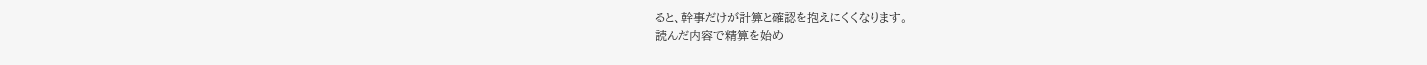ると、幹事だけが計算と確認を抱えにくくなります。
読んだ内容で精算を始め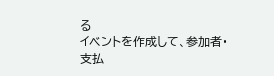る
イベントを作成して、参加者・支払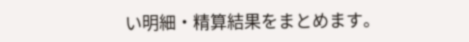い明細・精算結果をまとめます。